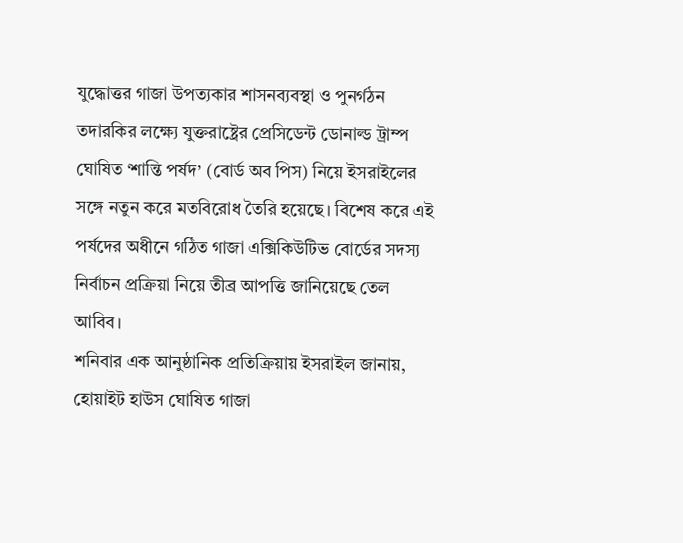যুদ্ধোত্তর গাজা উপত্যকার শাসনব্যবস্থা ও পুনর্গঠন তদারকির লক্ষ্যে যুক্তরাষ্ট্রের প্রেসিডেন্ট ডোনাল্ড ট্রাম্প ঘোষিত ‘শান্তি পর্ষদ’ (বোর্ড অব পিস) নিয়ে ইসরাইলের সঙ্গে নতুন করে মতবিরোধ তৈরি হয়েছে। বিশেষ করে এই পর্ষদের অধীনে গঠিত গাজা এক্সিকিউটিভ বোর্ডের সদস্য নির্বাচন প্রক্রিয়া নিয়ে তীব্র আপত্তি জানিয়েছে তেল আবিব।
শনিবার এক আনুষ্ঠানিক প্রতিক্রিয়ায় ইসরাইল জানায়, হোয়াইট হাউস ঘোষিত গাজা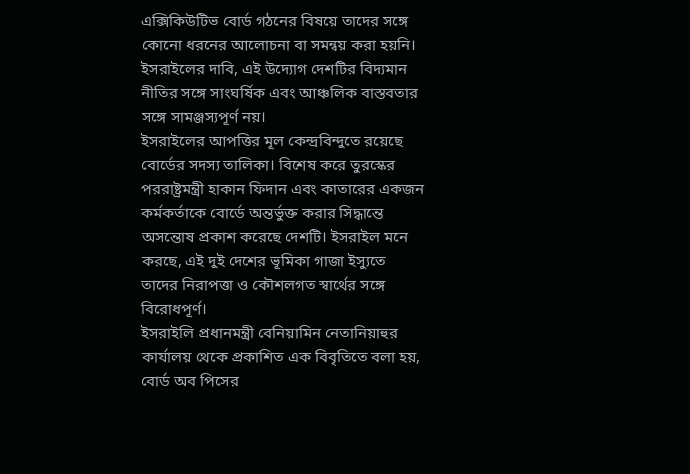এক্সিকিউটিভ বোর্ড গঠনের বিষয়ে তাদের সঙ্গে কোনো ধরনের আলোচনা বা সমন্বয় করা হয়নি। ইসরাইলের দাবি, এই উদ্যোগ দেশটির বিদ্যমান নীতির সঙ্গে সাংঘর্ষিক এবং আঞ্চলিক বাস্তবতার সঙ্গে সামঞ্জস্যপূর্ণ নয়।
ইসরাইলের আপত্তির মূল কেন্দ্রবিন্দুতে রয়েছে বোর্ডের সদস্য তালিকা। বিশেষ করে তুরস্কের পররাষ্ট্রমন্ত্রী হাকান ফিদান এবং কাতারের একজন কর্মকর্তাকে বোর্ডে অন্তর্ভুক্ত করার সিদ্ধান্তে অসন্তোষ প্রকাশ করেছে দেশটি। ইসরাইল মনে করছে, এই দুই দেশের ভূমিকা গাজা ইস্যুতে তাদের নিরাপত্তা ও কৌশলগত স্বার্থের সঙ্গে বিরোধপূর্ণ।
ইসরাইলি প্রধানমন্ত্রী বেনিয়ামিন নেতানিয়াহুর কার্যালয় থেকে প্রকাশিত এক বিবৃতিতে বলা হয়, বোর্ড অব পিসের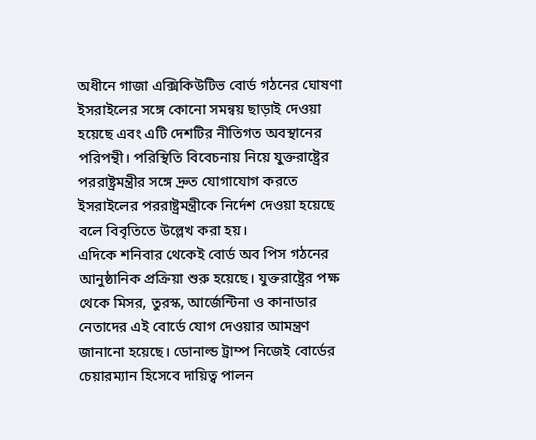অধীনে গাজা এক্সিকিউটিভ বোর্ড গঠনের ঘোষণা ইসরাইলের সঙ্গে কোনো সমন্বয় ছাড়াই দেওয়া হয়েছে এবং এটি দেশটির নীতিগত অবস্থানের পরিপন্থী। পরিস্থিতি বিবেচনায় নিয়ে যুক্তরাষ্ট্রের পররাষ্ট্রমন্ত্রীর সঙ্গে দ্রুত যোগাযোগ করতে ইসরাইলের পররাষ্ট্রমন্ত্রীকে নির্দেশ দেওয়া হয়েছে বলে বিবৃতিতে উল্লেখ করা হয়।
এদিকে শনিবার থেকেই বোর্ড অব পিস গঠনের আনুষ্ঠানিক প্রক্রিয়া শুরু হয়েছে। যুক্তরাষ্ট্রের পক্ষ থেকে মিসর, তুরস্ক, আর্জেন্টিনা ও কানাডার নেতাদের এই বোর্ডে যোগ দেওয়ার আমন্ত্রণ জানানো হয়েছে। ডোনাল্ড ট্রাম্প নিজেই বোর্ডের চেয়ারম্যান হিসেবে দায়িত্ব পালন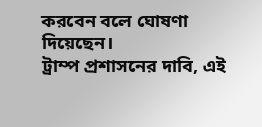করবেন বলে ঘোষণা দিয়েছেন।
ট্রাম্প প্রশাসনের দাবি, এই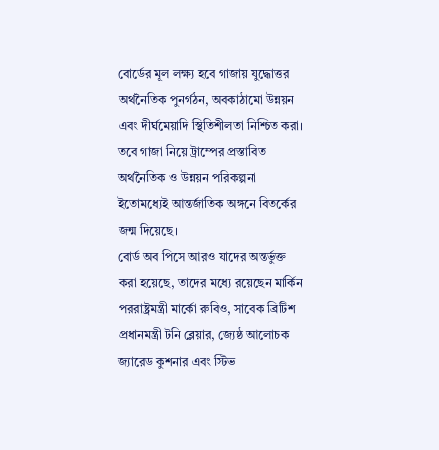বোর্ডের মূল লক্ষ্য হবে গাজায় যুদ্ধোত্তর অর্থনৈতিক পুনর্গঠন, অবকাঠামো উন্নয়ন এবং দীর্ঘমেয়াদি স্থিতিশীলতা নিশ্চিত করা। তবে গাজা নিয়ে ট্রাম্পের প্রস্তাবিত অর্থনৈতিক ও উন্নয়ন পরিকল্পনা ইতোমধ্যেই আন্তর্জাতিক অঙ্গনে বিতর্কের জন্ম দিয়েছে।
বোর্ড অব পিসে আরও যাদের অন্তর্ভুক্ত করা হয়েছে, তাদের মধ্যে রয়েছেন মার্কিন পররাষ্ট্রমন্ত্রী মার্কো রুবিও, সাবেক ব্রিটিশ প্রধানমন্ত্রী টনি ব্লেয়ার, জ্যেষ্ঠ আলোচক জ্যারেড কুশনার এবং স্টিভ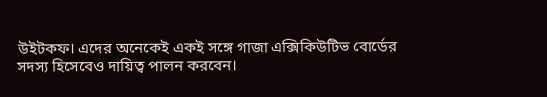উইটকফ। এদের অনেকেই একই সঙ্গে গাজা এক্সিকিউটিভ বোর্ডের সদস্য হিসেবেও দায়িত্ব পালন করবেন।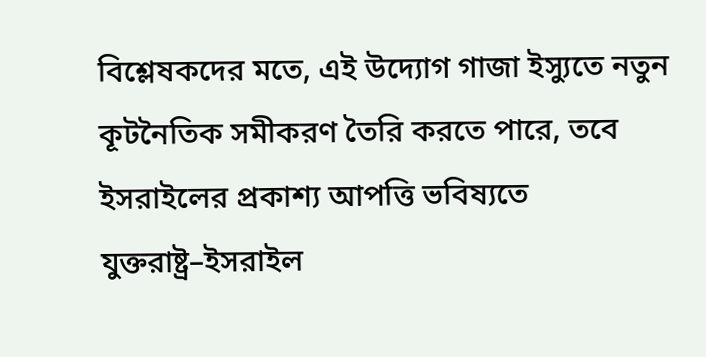বিশ্লেষকদের মতে, এই উদ্যোগ গাজা ইস্যুতে নতুন কূটনৈতিক সমীকরণ তৈরি করতে পারে, তবে ইসরাইলের প্রকাশ্য আপত্তি ভবিষ্যতে যুক্তরাষ্ট্র–ইসরাইল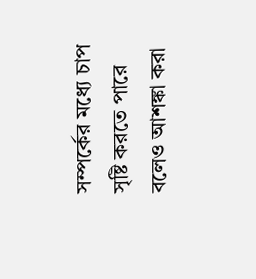সম্পর্কের মধ্যে চাপ সৃষ্টি করতে পারে বলেও আশঙ্কা করা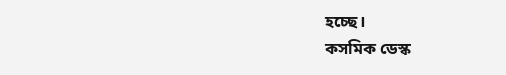হচ্ছে।
কসমিক ডেস্ক